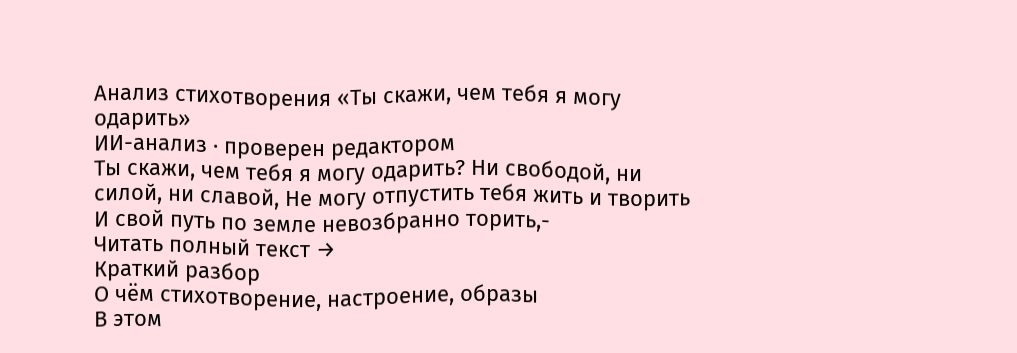Анализ стихотворения «Ты скажи, чем тебя я могу одарить»
ИИ-анализ · проверен редактором
Ты скажи, чем тебя я могу одарить? Ни свободой, ни силой, ни славой, Не могу отпустить тебя жить и творить И свой путь по земле невозбранно торить,-
Читать полный текст →
Краткий разбор
О чём стихотворение, настроение, образы
В этом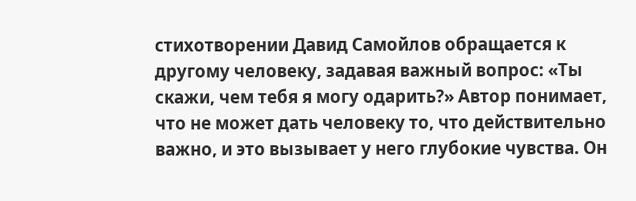стихотворении Давид Самойлов обращается к другому человеку, задавая важный вопрос: «Ты скажи, чем тебя я могу одарить?» Автор понимает, что не может дать человеку то, что действительно важно, и это вызывает у него глубокие чувства. Он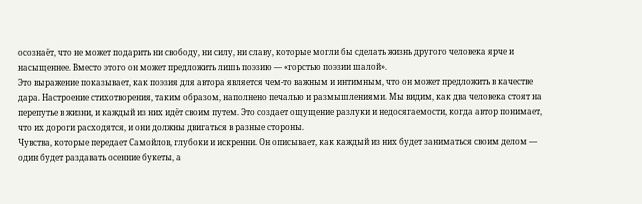осознаёт, что не может подарить ни свободу, ни силу, ни славу, которые могли бы сделать жизнь другого человека ярче и насыщеннее. Вместо этого он может предложить лишь поэзию — «горстью поэзии шалой».
Это выражение показывает, как поэзия для автора является чем-то важным и интимным, что он может предложить в качестве дара. Настроение стихотворения, таким образом, наполнено печалью и размышлениями. Мы видим, как два человека стоят на перепутье в жизни, и каждый из них идёт своим путем. Это создает ощущение разлуки и недосягаемости, когда автор понимает, что их дороги расходятся, и они должны двигаться в разные стороны.
Чувства, которые передает Самойлов, глубоки и искренни. Он описывает, как каждый из них будет заниматься своим делом — один будет раздавать осенние букеты, а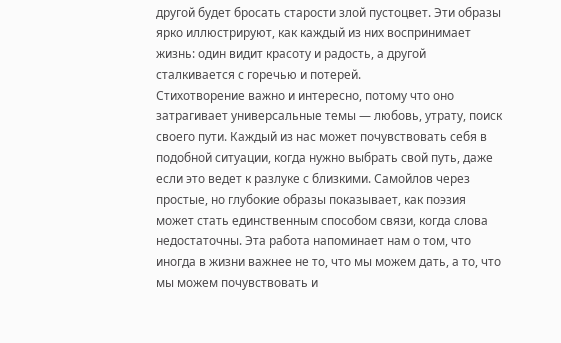другой будет бросать старости злой пустоцвет. Эти образы ярко иллюстрируют, как каждый из них воспринимает жизнь: один видит красоту и радость, а другой сталкивается с горечью и потерей.
Стихотворение важно и интересно, потому что оно затрагивает универсальные темы — любовь, утрату, поиск своего пути. Каждый из нас может почувствовать себя в подобной ситуации, когда нужно выбрать свой путь, даже если это ведет к разлуке с близкими. Самойлов через простые, но глубокие образы показывает, как поэзия может стать единственным способом связи, когда слова недостаточны. Эта работа напоминает нам о том, что иногда в жизни важнее не то, что мы можем дать, а то, что мы можем почувствовать и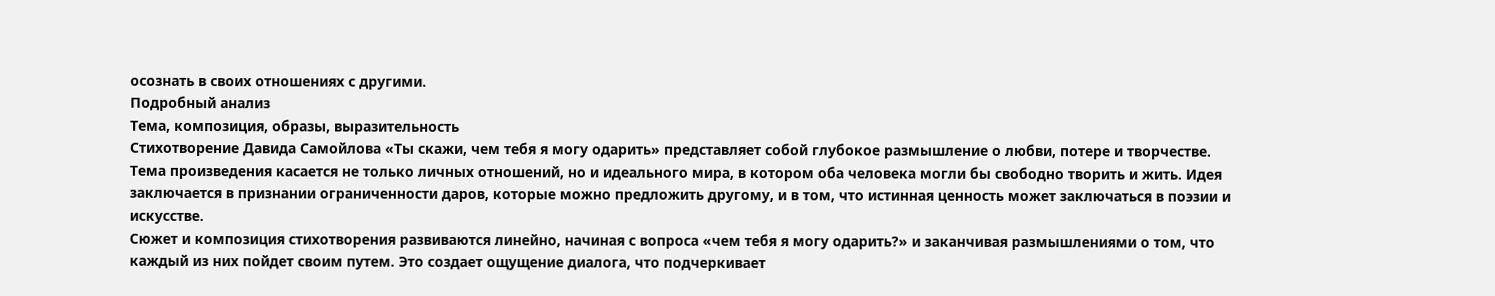осознать в своих отношениях с другими.
Подробный анализ
Тема, композиция, образы, выразительность
Стихотворение Давида Самойлова «Ты скажи, чем тебя я могу одарить» представляет собой глубокое размышление о любви, потере и творчестве. Тема произведения касается не только личных отношений, но и идеального мира, в котором оба человека могли бы свободно творить и жить. Идея заключается в признании ограниченности даров, которые можно предложить другому, и в том, что истинная ценность может заключаться в поэзии и искусстве.
Сюжет и композиция стихотворения развиваются линейно, начиная с вопроса «чем тебя я могу одарить?» и заканчивая размышлениями о том, что каждый из них пойдет своим путем. Это создает ощущение диалога, что подчеркивает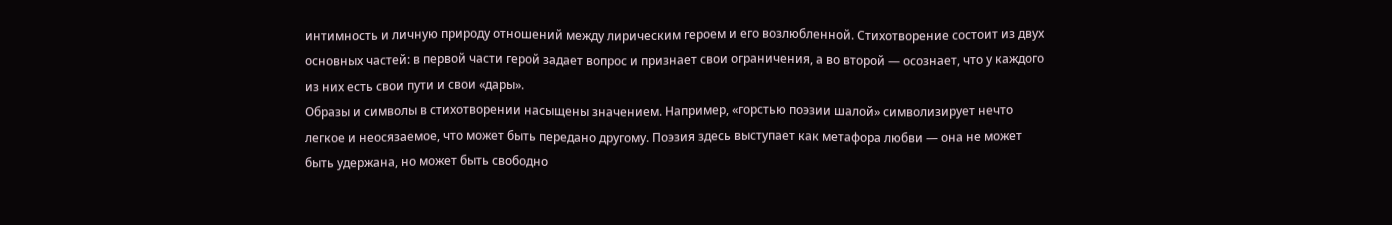интимность и личную природу отношений между лирическим героем и его возлюбленной. Стихотворение состоит из двух основных частей: в первой части герой задает вопрос и признает свои ограничения, а во второй — осознает, что у каждого из них есть свои пути и свои «дары».
Образы и символы в стихотворении насыщены значением. Например, «горстью поэзии шалой» символизирует нечто легкое и неосязаемое, что может быть передано другому. Поэзия здесь выступает как метафора любви — она не может быть удержана, но может быть свободно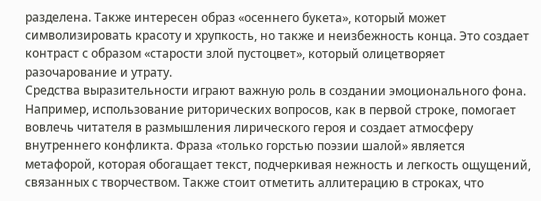разделена. Также интересен образ «осеннего букета», который может символизировать красоту и хрупкость, но также и неизбежность конца. Это создает контраст с образом «старости злой пустоцвет», который олицетворяет разочарование и утрату.
Средства выразительности играют важную роль в создании эмоционального фона. Например, использование риторических вопросов, как в первой строке, помогает вовлечь читателя в размышления лирического героя и создает атмосферу внутреннего конфликта. Фраза «только горстью поэзии шалой» является метафорой, которая обогащает текст, подчеркивая нежность и легкость ощущений, связанных с творчеством. Также стоит отметить аллитерацию в строках, что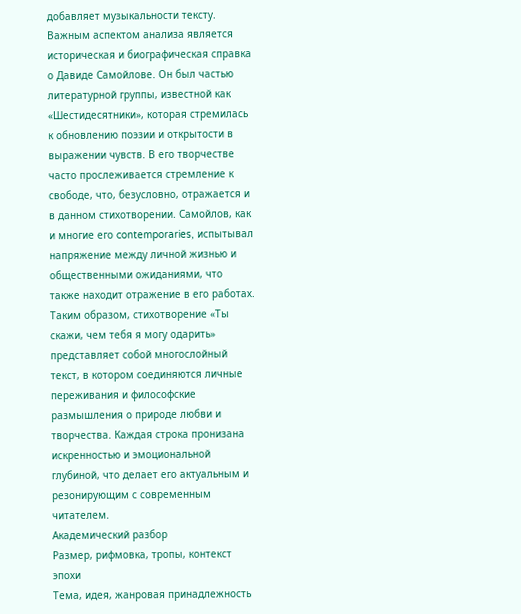добавляет музыкальности тексту.
Важным аспектом анализа является историческая и биографическая справка о Давиде Самойлове. Он был частью литературной группы, известной как «Шестидесятники», которая стремилась к обновлению поэзии и открытости в выражении чувств. В его творчестве часто прослеживается стремление к свободе, что, безусловно, отражается и в данном стихотворении. Самойлов, как и многие его contemporaries, испытывал напряжение между личной жизнью и общественными ожиданиями, что также находит отражение в его работах.
Таким образом, стихотворение «Ты скажи, чем тебя я могу одарить» представляет собой многослойный текст, в котором соединяются личные переживания и философские размышления о природе любви и творчества. Каждая строка пронизана искренностью и эмоциональной глубиной, что делает его актуальным и резонирующим с современным читателем.
Академический разбор
Размер, рифмовка, тропы, контекст эпохи
Тема, идея, жанровая принадлежность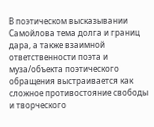В поэтическом высказывании Самойлова тема долга и границ дара, а также взаимной ответственности поэта и муза/объекта поэтического обращения выстраивается как сложное противостояние свободы и творческого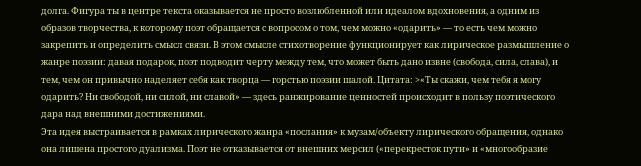долга. Фигура ты в центре текста оказывается не просто возлюбленной или идеалом вдохновения, а одним из образов творчества, к которому поэт обращается с вопросом о том, чем можно «одарить» — то есть чем можно закрепить и определить смысл связи. В этом смысле стихотворение функционирует как лирическое размышление о жанре поэзии: давая подарок, поэт подводит черту между тем, что может быть дано извне (свобода, сила, слава), и тем, чем он привычно наделяет себя как творца — горстью поэзии шалой. Цитата: >«Ты скажи, чем тебя я могу одарить? Ни свободой, ни силой, ни славой» — здесь ранжирование ценностей происходит в пользу поэтического дара над внешними достижениями.
Эта идея выстраивается в рамках лирического жанра «послания» к музам/объекту лирического обращения, однако она лишена простого дуализма. Поэт не отказывается от внешних мерсил («перекресток пути» и «многообразие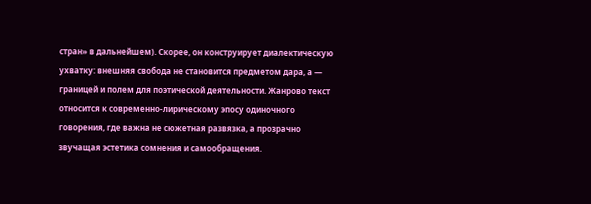стран» в дальнейшем). Скорее, он конструирует диалектическую ухватку: внешняя свобода не становится предметом дара, а — границей и полем для поэтической деятельности. Жанрово текст относится к современно-лирическому эпосу одиночного говорения, где важна не сюжетная развязка, а прозрачно звучащая эстетика сомнения и самообращения.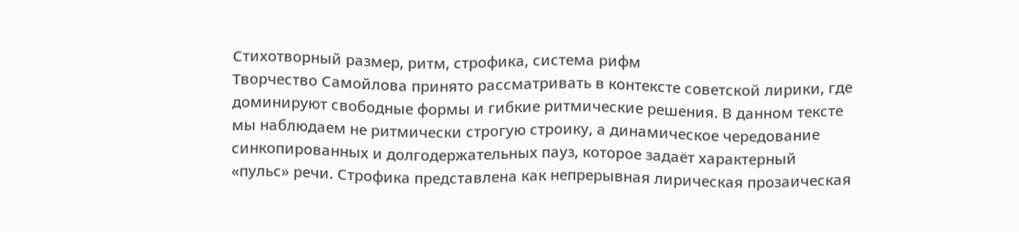Стихотворный размер, ритм, строфика, система рифм
Творчество Самойлова принято рассматривать в контексте советской лирики, где доминируют свободные формы и гибкие ритмические решения. В данном тексте мы наблюдаем не ритмически строгую строику, а динамическое чередование синкопированных и долгодержательных пауз, которое задаёт характерный «пульс» речи. Строфика представлена как непрерывная лирическая прозаическая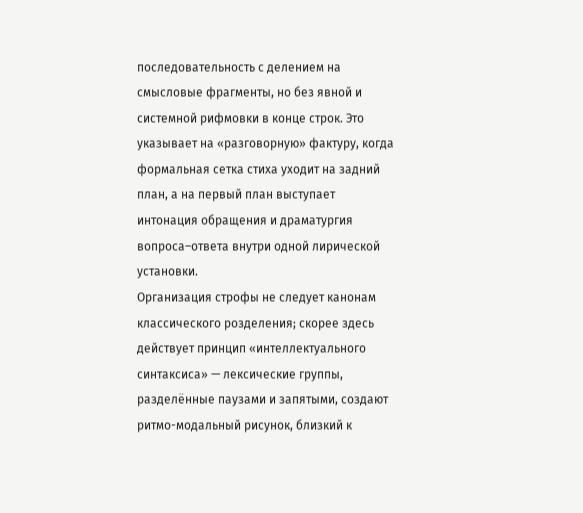последовательность с делением на смысловые фрагменты, но без явной и системной рифмовки в конце строк. Это указывает на «разговорную» фактуру, когда формальная сетка стиха уходит на задний план, а на первый план выступает интонация обращения и драматургия вопроса–ответа внутри одной лирической установки.
Организация строфы не следует канонам классического розделения; скорее здесь действует принцип «интеллектуального синтаксиса» — лексические группы, разделённые паузами и запятыми, создают ритмо-модальный рисунок, близкий к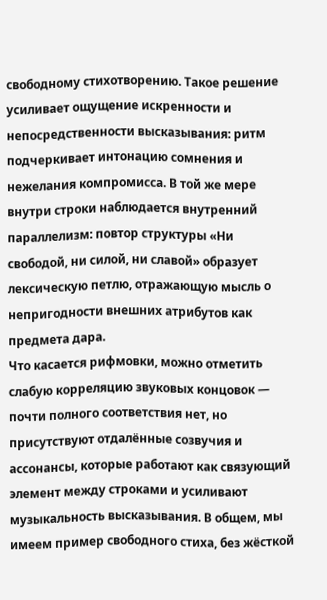свободному стихотворению. Такое решение усиливает ощущение искренности и непосредственности высказывания: ритм подчеркивает интонацию сомнения и нежелания компромисса. В той же мере внутри строки наблюдается внутренний параллелизм: повтор структуры «Ни свободой, ни силой, ни славой» образует лексическую петлю, отражающую мысль о непригодности внешних атрибутов как предмета дара.
Что касается рифмовки, можно отметить слабую корреляцию звуковых концовок — почти полного соответствия нет, но присутствуют отдалённые созвучия и ассонансы, которые работают как связующий элемент между строками и усиливают музыкальность высказывания. В общем, мы имеем пример свободного стиха, без жёсткой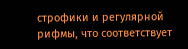строфики и регулярной рифмы, что соответствует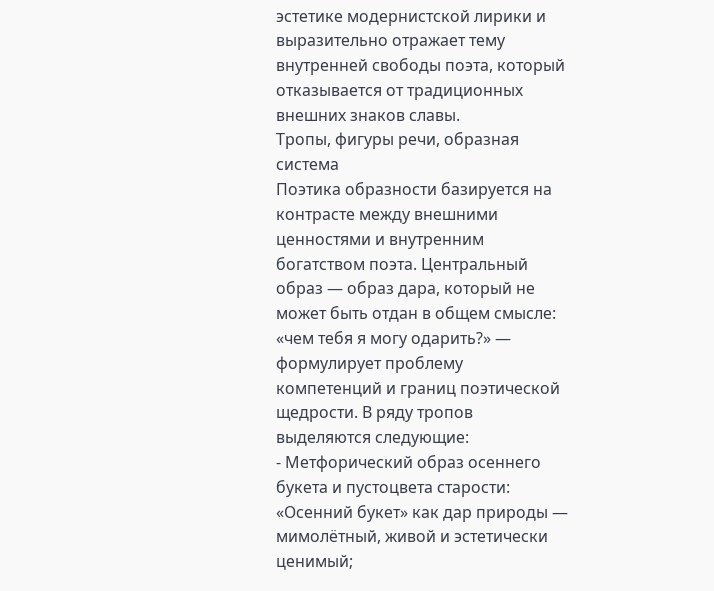эстетике модернистской лирики и выразительно отражает тему внутренней свободы поэта, который отказывается от традиционных внешних знаков славы.
Тропы, фигуры речи, образная система
Поэтика образности базируется на контрасте между внешними ценностями и внутренним богатством поэта. Центральный образ — образ дара, который не может быть отдан в общем смысле: «чем тебя я могу одарить?» — формулирует проблему компетенций и границ поэтической щедрости. В ряду тропов выделяются следующие:
- Метфорический образ осеннего букета и пустоцвета старости: «Осенний букет» как дар природы — мимолётный, живой и эстетически ценимый;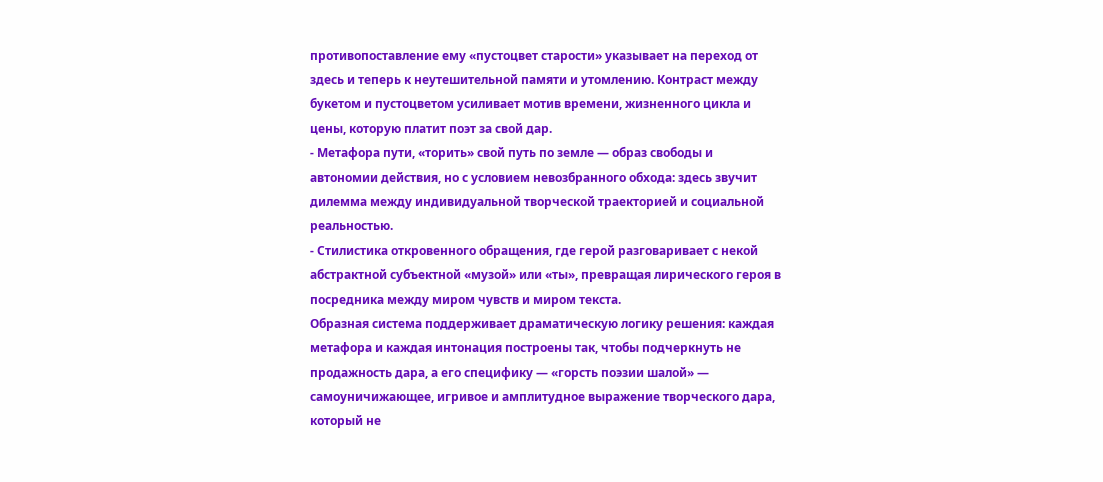противопоставление ему «пустоцвет старости» указывает на переход от здесь и теперь к неутешительной памяти и утомлению. Контраст между букетом и пустоцветом усиливает мотив времени, жизненного цикла и цены, которую платит поэт за свой дар.
- Метафора пути, «торить» свой путь по земле — образ свободы и автономии действия, но с условием невозбранного обхода: здесь звучит дилемма между индивидуальной творческой траекторией и социальной реальностью.
- Стилистика откровенного обращения, где герой разговаривает с некой абстрактной субъектной «музой» или «ты», превращая лирического героя в посредника между миром чувств и миром текста.
Образная система поддерживает драматическую логику решения: каждая метафора и каждая интонация построены так, чтобы подчеркнуть не продажность дара, а его специфику — «горсть поэзии шалой» — самоуничижающее, игривое и амплитудное выражение творческого дара, который не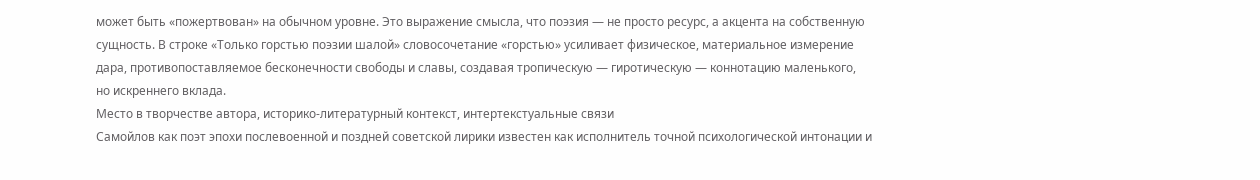может быть «пожертвован» на обычном уровне. Это выражение смысла, что поэзия — не просто ресурс, а акцента на собственную сущность. В строке «Только горстью поэзии шалой» словосочетание «горстью» усиливает физическое, материальное измерение дара, противопоставляемое бесконечности свободы и славы, создавая тропическую — гиротическую — коннотацию маленького, но искреннего вклада.
Место в творчестве автора, историко-литературный контекст, интертекстуальные связи
Самойлов как поэт эпохи послевоенной и поздней советской лирики известен как исполнитель точной психологической интонации и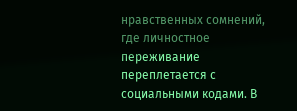нравственных сомнений, где личностное переживание переплетается с социальными кодами. В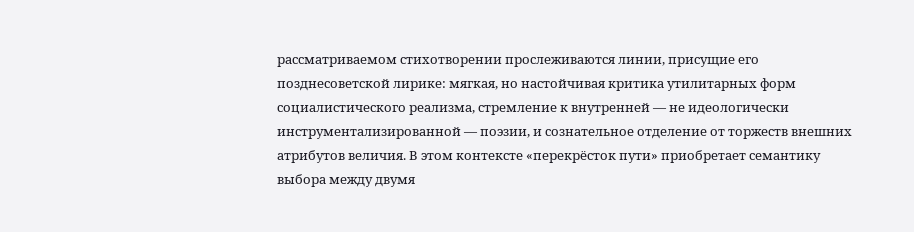рассматриваемом стихотворении прослеживаются линии, присущие его позднесоветской лирике: мягкая, но настойчивая критика утилитарных форм социалистического реализма, стремление к внутренней — не идеологически инструментализированной — поэзии, и сознательное отделение от торжеств внешних атрибутов величия. В этом контексте «перекрёсток пути» приобретает семантику выбора между двумя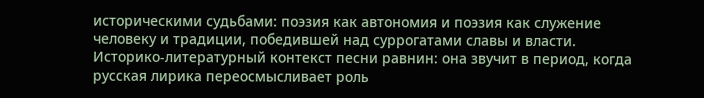историческими судьбами: поэзия как автономия и поэзия как служение человеку и традиции, победившей над суррогатами славы и власти.
Историко-литературный контекст песни равнин: она звучит в период, когда русская лирика переосмысливает роль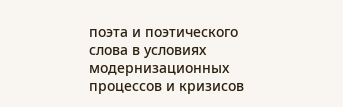поэта и поэтического слова в условиях модернизационных процессов и кризисов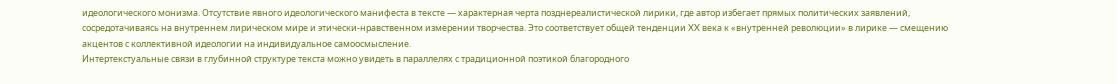идеологического монизма. Отсутствие явного идеологического манифеста в тексте — характерная черта позднереалистической лирики, где автор избегает прямых политических заявлений, сосредотачиваясь на внутреннем лирическом мире и этически-нравственном измерении творчества. Это соответствует общей тенденции XX века к «внутренней революции» в лирике — смещению акцентов с коллективной идеологии на индивидуальное самоосмысление.
Интертекстуальные связи в глубинной структуре текста можно увидеть в параллелях с традиционной поэтикой благородного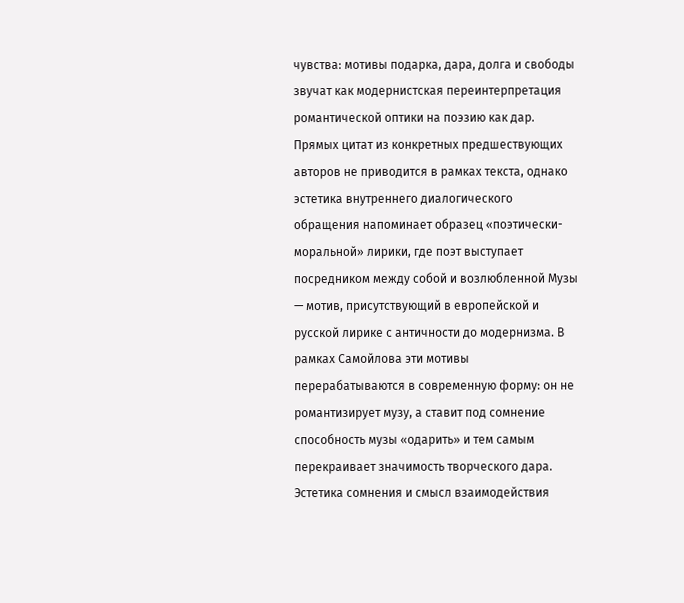чувства: мотивы подарка, дара, долга и свободы звучат как модернистская переинтерпретация романтической оптики на поэзию как дар. Прямых цитат из конкретных предшествующих авторов не приводится в рамках текста, однако эстетика внутреннего диалогического обращения напоминает образец «поэтически-моральной» лирики, где поэт выступает посредником между собой и возлюбленной Музы — мотив, присутствующий в европейской и русской лирике с античности до модернизма. В рамках Самойлова эти мотивы перерабатываются в современную форму: он не романтизирует музу, а ставит под сомнение способность музы «одарить» и тем самым перекраивает значимость творческого дара.
Эстетика сомнения и смысл взаимодействия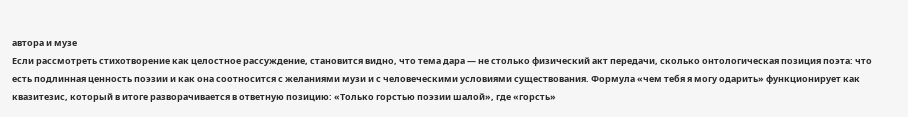автора и музе
Если рассмотреть стихотворение как целостное рассуждение, становится видно, что тема дара — не столько физический акт передачи, сколько онтологическая позиция поэта: что есть подлинная ценность поэзии и как она соотносится с желаниями музи и с человеческими условиями существования. Формула «чем тебя я могу одарить» функционирует как квазитезис, который в итоге разворачивается в ответную позицию: «Только горстью поэзии шалой», где «горсть»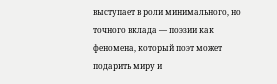выступает в роли минимального, но точного вклада — поэзии как феномена, который поэт может подарить миру и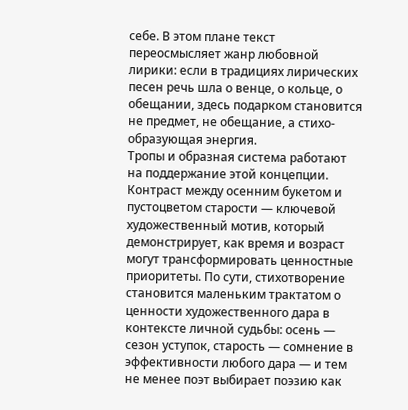себе. В этом плане текст переосмысляет жанр любовной лирики: если в традициях лирических песен речь шла о венце, о кольце, о обещании, здесь подарком становится не предмет, не обещание, а стихо-образующая энергия.
Тропы и образная система работают на поддержание этой концепции. Контраст между осенним букетом и пустоцветом старости — ключевой художественный мотив, который демонстрирует, как время и возраст могут трансформировать ценностные приоритеты. По сути, стихотворение становится маленьким трактатом о ценности художественного дара в контексте личной судьбы: осень — сезон уступок, старость — сомнение в эффективности любого дара — и тем не менее поэт выбирает поэзию как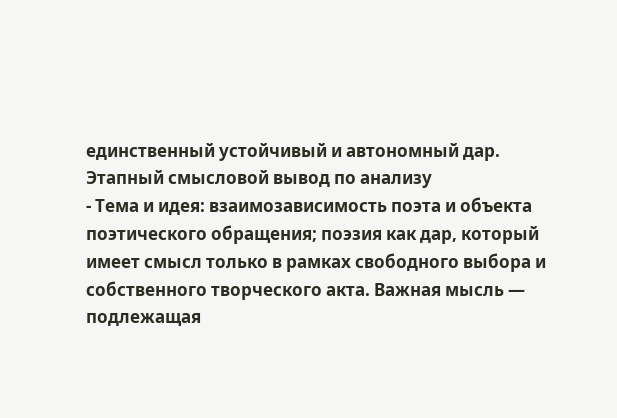единственный устойчивый и автономный дар.
Этапный смысловой вывод по анализу
- Тема и идея: взаимозависимость поэта и объектa поэтического обращения; поэзия как дар, который имеет смысл только в рамках свободного выбора и собственного творческого акта. Важная мысль — подлежащая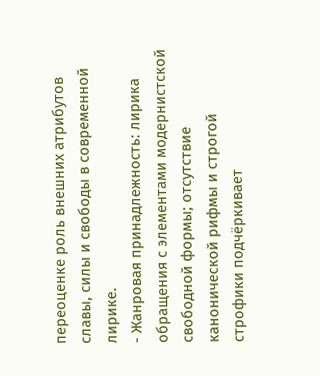переоценке роль внешних атрибутов славы, силы и свободы в современной лирике.
- Жанровая принадлежность: лирика обращения с элементами модернистской свободной формы; отсутствие канонической рифмы и строгой строфики подчёркивает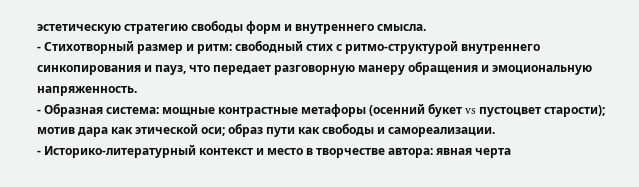эстетическую стратегию свободы форм и внутреннего смысла.
- Стихотворный размер и ритм: свободный стих с ритмо-структурой внутреннего синкопирования и пауз, что передает разговорную манеру обращения и эмоциональную напряженность.
- Образная система: мощные контрастные метафоры (осенний букет vs пустоцвет старости); мотив дара как этической оси; образ пути как свободы и самореализации.
- Историко-литературный контекст и место в творчестве автора: явная черта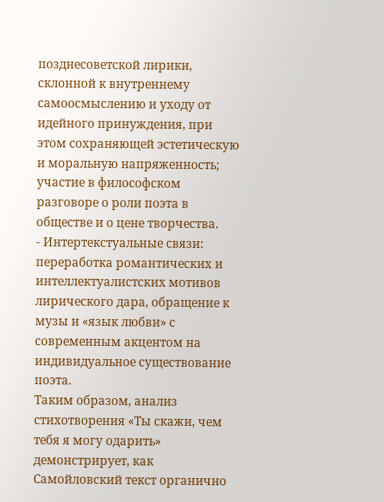позднесоветской лирики, склонной к внутреннему самоосмыслению и уходу от идейного принуждения, при этом сохраняющей эстетическую и моральную напряженность; участие в философском разговоре о роли поэта в обществе и о цене творчества.
- Интертекстуальные связи: переработка романтических и интеллектуалистских мотивов лирического дара, обращение к музы и «язык любви» с современным акцентом на индивидуальное существование поэта.
Таким образом, анализ стихотворения «Ты скажи, чем тебя я могу одарить» демонстрирует, как Самойловский текст органично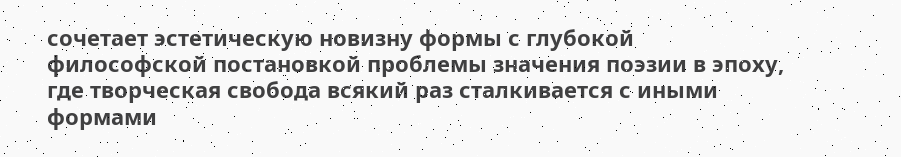сочетает эстетическую новизну формы с глубокой философской постановкой проблемы значения поэзии в эпоху, где творческая свобода всякий раз сталкивается с иными формами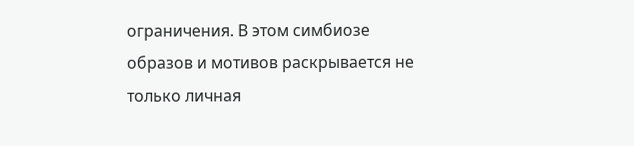ограничения. В этом симбиозе образов и мотивов раскрывается не только личная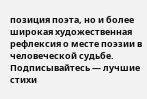позиция поэта, но и более широкая художественная рефлексия о месте поэзии в человеческой судьбе.
Подписывайтесь — лучшие стихи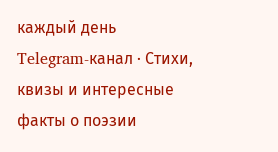каждый день
Telegram-канал · Стихи, квизы и интересные факты о поэзии